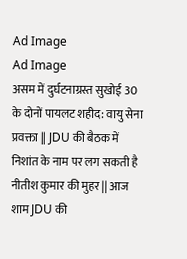Ad Image
Ad Image
असम में दुर्घटनाग्रस्त सुखोई 30 के दोनों पायलट शहीद: वायु सेना प्रवक्ता || JDU की बैठक में निशांत के नाम पर लग सकती है नीतीश कुमार की मुहर || आज शाम JDU की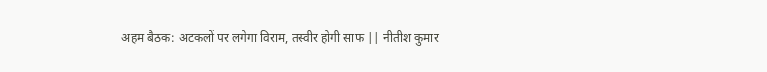अहम बैठक: अटकलों पर लगेगा विराम, तस्वीर होगी साफ || नीतीश कुमार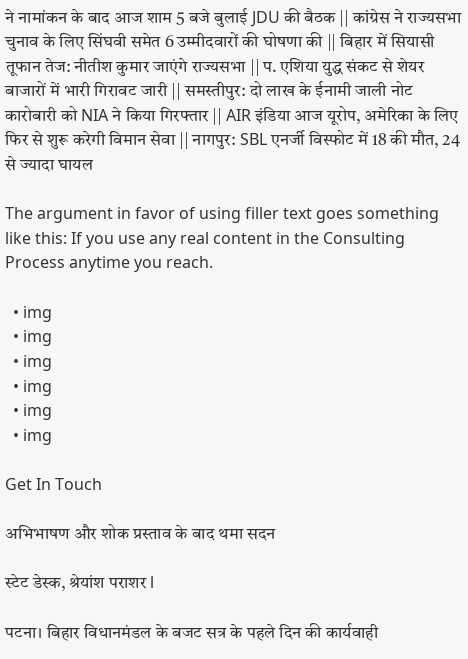ने नामांकन के बाद आज शाम 5 बजे बुलाई JDU की बैठक || कांग्रेस ने राज्यसभा चुनाव के लिए सिंघवी समेत 6 उम्मीदवारों की घोषणा की || बिहार में सियासी तूफान तेज: नीतीश कुमार जाएंगे राज्यसभा || प. एशिया युद्ध संकट से शेयर बाजारों में भारी गिरावट जारी || समस्तीपुर: दो लाख के ईनामी जाली नोट कारोबारी को NIA ने किया गिरफ्तार || AIR इंडिया आज यूरोप, अमेरिका के लिए फिर से शुरू करेगी विमान सेवा || नागपुर: SBL एनर्जी विस्फोट में 18 की मौत, 24 से ज्यादा घायल

The argument in favor of using filler text goes something like this: If you use any real content in the Consulting Process anytime you reach.

  • img
  • img
  • img
  • img
  • img
  • img

Get In Touch

अभिभाषण और शोक प्रस्ताव के बाद थमा सदन

स्टेट डेस्क, श्रेयांश पराशर l

पटना। बिहार विधानमंडल के बजट सत्र के पहले दिन की कार्यवाही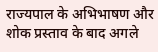राज्यपाल के अभिभाषण और शोक प्रस्ताव के बाद अगले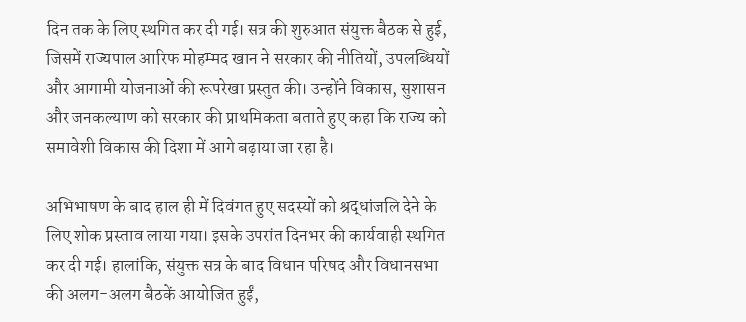दिन तक के लिए स्थगित कर दी गई। सत्र की शुरुआत संयुक्त बैठक से हुई, जिसमें राज्यपाल आरिफ मोहम्मद खान ने सरकार की नीतियों, उपलब्धियों और आगामी योजनाओं की रूपरेखा प्रस्तुत की। उन्होंने विकास, सुशासन और जनकल्याण को सरकार की प्राथमिकता बताते हुए कहा कि राज्य को समावेशी विकास की दिशा में आगे बढ़ाया जा रहा है।

अभिभाषण के बाद हाल ही में दिवंगत हुए सदस्यों को श्रद्धांजलि देने के लिए शोक प्रस्ताव लाया गया। इसके उपरांत दिनभर की कार्यवाही स्थगित कर दी गई। हालांकि, संयुक्त सत्र के बाद विधान परिषद और विधानसभा की अलग-अलग बैठकें आयोजित हुईं,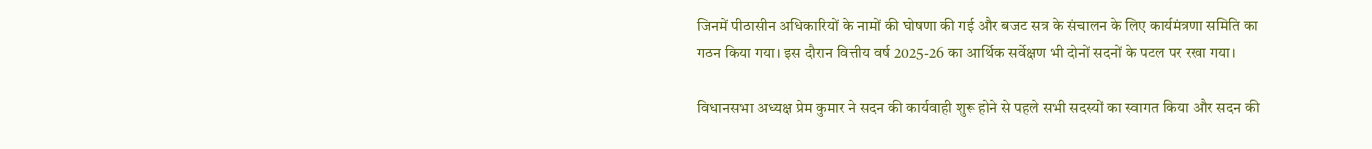जिनमें पीठासीन अधिकारियों के नामों की घोषणा की गई और बजट सत्र के संचालन के लिए कार्यमंत्रणा समिति का गठन किया गया। इस दौरान वित्तीय वर्ष 2025-26 का आर्थिक सर्वेक्षण भी दोनों सदनों के पटल पर रखा गया।

विधानसभा अध्यक्ष प्रेम कुमार ने सदन की कार्यवाही शुरू होने से पहले सभी सदस्यों का स्वागत किया और सदन की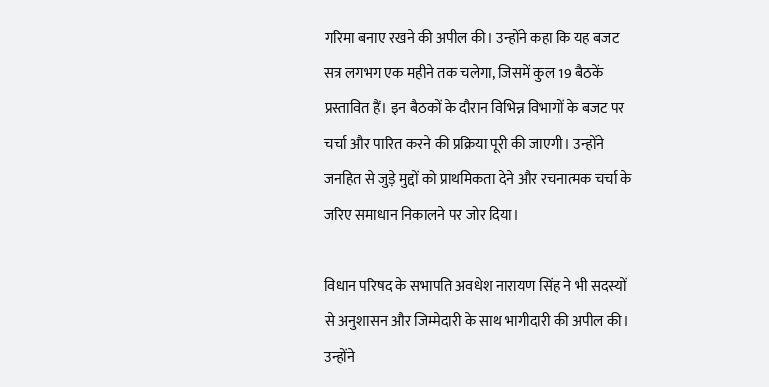गरिमा बनाए रखने की अपील की। उन्होंने कहा कि यह बजट सत्र लगभग एक महीने तक चलेगा, जिसमें कुल 19 बैठकें प्रस्तावित हैं। इन बैठकों के दौरान विभिन्न विभागों के बजट पर चर्चा और पारित करने की प्रक्रिया पूरी की जाएगी। उन्होंने जनहित से जुड़े मुद्दों को प्राथमिकता देने और रचनात्मक चर्चा के जरिए समाधान निकालने पर जोर दिया।

विधान परिषद के सभापति अवधेश नारायण सिंह ने भी सदस्यों से अनुशासन और जिम्मेदारी के साथ भागीदारी की अपील की। उन्होंने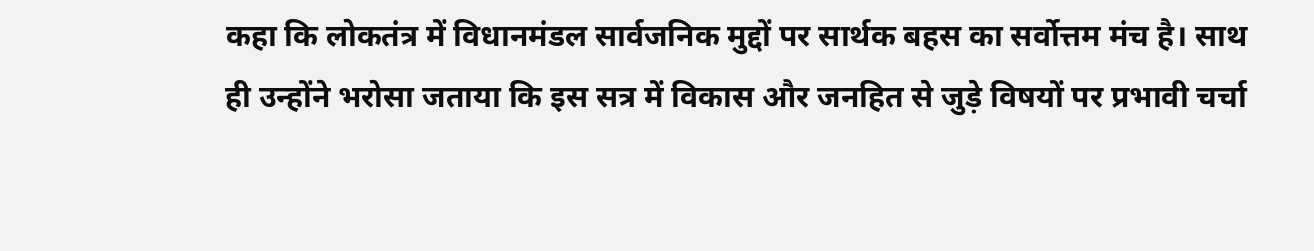कहा कि लोकतंत्र में विधानमंडल सार्वजनिक मुद्दों पर सार्थक बहस का सर्वोत्तम मंच है। साथ ही उन्होंने भरोसा जताया कि इस सत्र में विकास और जनहित से जुड़े विषयों पर प्रभावी चर्चा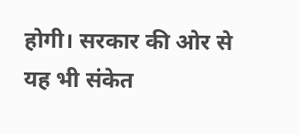होगी। सरकार की ओर से यह भी संकेत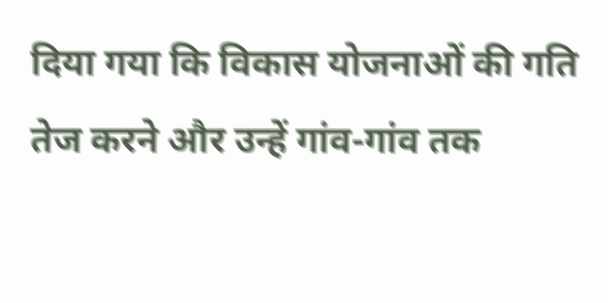दिया गया कि विकास योजनाओं की गति तेज करने और उन्हें गांव-गांव तक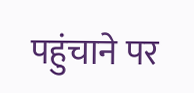पहुंचाने पर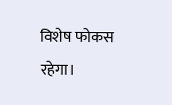विशेष फोकस रहेगा।